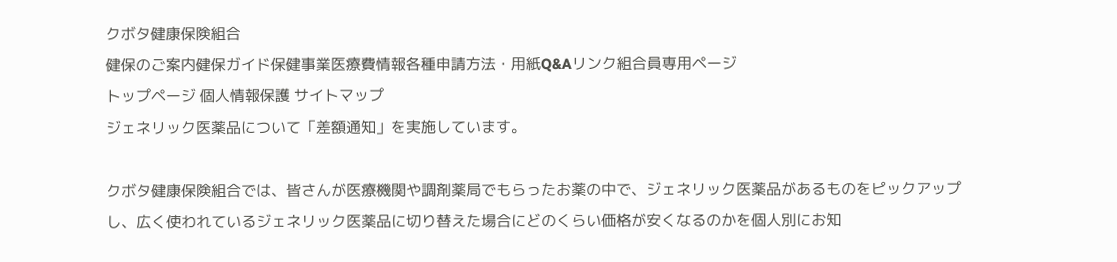クボタ健康保険組合
健保のご案内健保ガイド保健事業医療費情報各種申請方法・用紙Q&Aリンク組合員専用ページ
トップページ 個人情報保護 サイトマップ
ジェネリック医薬品について「差額通知」を実施しています。

クボタ健康保険組合では、皆さんが医療機関や調剤薬局でもらったお薬の中で、ジェネリック医薬品があるものをピックアップし、広く使われているジェネリック医薬品に切り替えた場合にどのくらい価格が安くなるのかを個人別にお知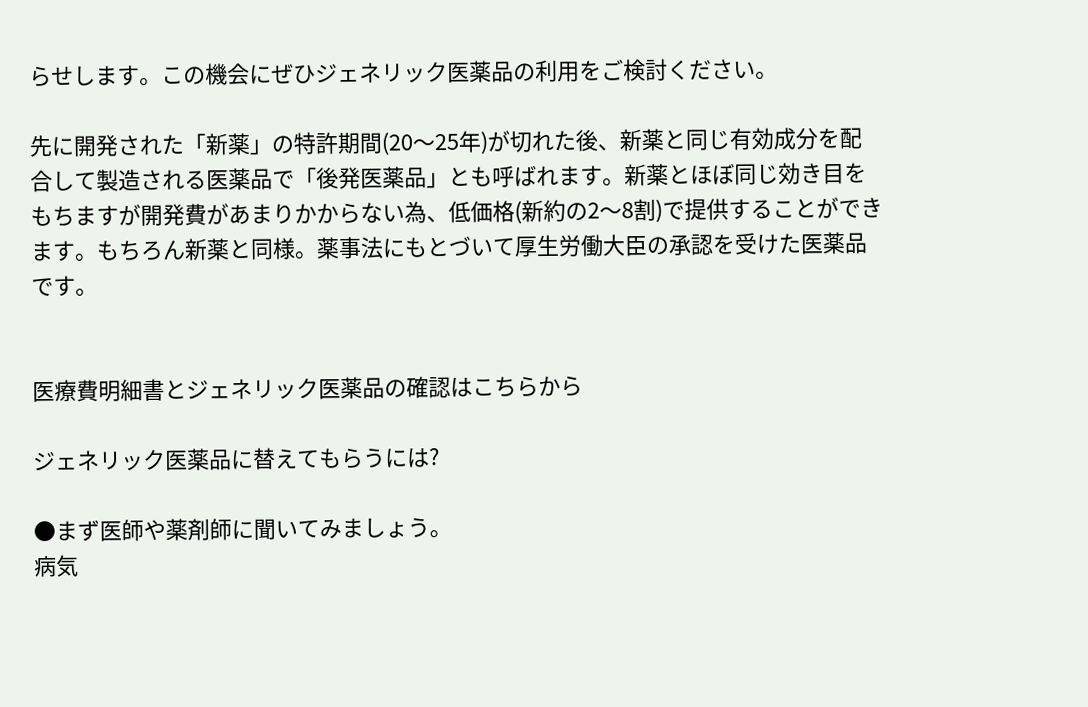らせします。この機会にぜひジェネリック医薬品の利用をご検討ください。

先に開発された「新薬」の特許期間(20〜25年)が切れた後、新薬と同じ有効成分を配合して製造される医薬品で「後発医薬品」とも呼ばれます。新薬とほぼ同じ効き目をもちますが開発費があまりかからない為、低価格(新約の2〜8割)で提供することができます。もちろん新薬と同様。薬事法にもとづいて厚生労働大臣の承認を受けた医薬品です。


医療費明細書とジェネリック医薬品の確認はこちらから

ジェネリック医薬品に替えてもらうには?

●まず医師や薬剤師に聞いてみましょう。
病気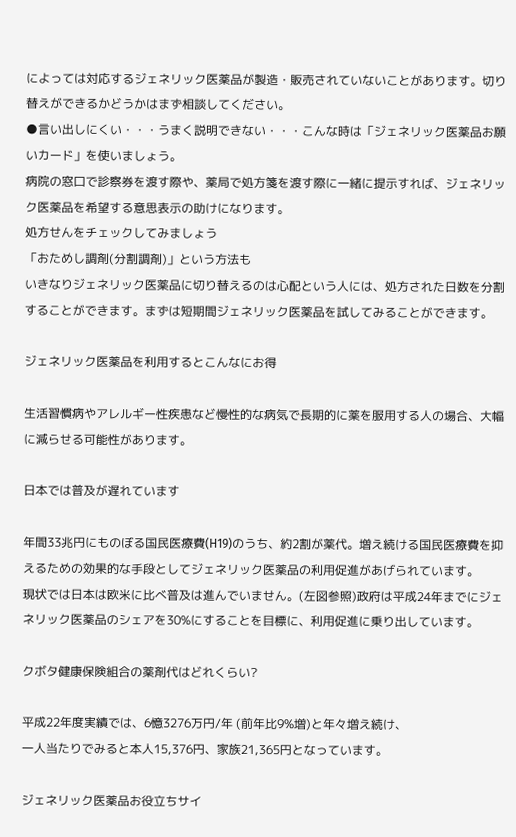によっては対応するジェネリック医薬品が製造・販売されていないことがあります。切り替えができるかどうかはまず相談してください。
●言い出しにくい・・・うまく説明できない・・・こんな時は「ジェネリック医薬品お願いカード」を使いましょう。
病院の窓口で診察券を渡す際や、薬局で処方箋を渡す際に一緒に提示すれば、ジェネリック医薬品を希望する意思表示の助けになります。
処方せんをチェックしてみましょう
「おためし調剤(分割調剤)」という方法も
いきなりジェネリック医薬品に切り替えるのは心配という人には、処方された日数を分割することができます。まずは短期間ジェネリック医薬品を試してみることができます。

ジェネリック医薬品を利用するとこんなにお得

生活習慣病やアレルギー性疾患など慢性的な病気で長期的に薬を服用する人の場合、大幅に減らせる可能性があります。

日本では普及が遅れています

年間33兆円にものぼる国民医療費(H19)のうち、約2割が薬代。増え続ける国民医療費を抑えるための効果的な手段としてジェネリック医薬品の利用促進があげられています。
現状では日本は欧米に比べ普及は進んでいません。(左図参照)政府は平成24年までにジェネリック医薬品のシェアを30%にすることを目標に、利用促進に乗り出しています。

クボタ健康保険組合の薬剤代はどれくらい?

平成22年度実績では、6憶3276万円/年 (前年比9%増)と年々増え続け、
一人当たりでみると本人15,376円、家族21,365円となっています。

ジェネリック医薬品お役立ちサイ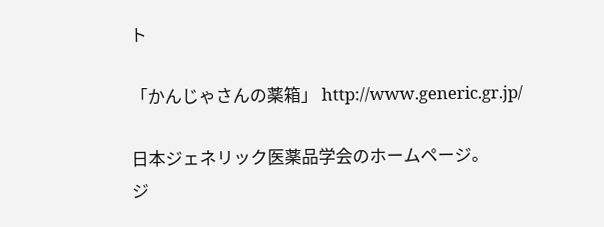ト

「かんじゃさんの薬箱」 http://www.generic.gr.jp/

日本ジェネリック医薬品学会のホームページ。
ジ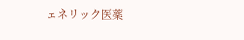ェネリック医薬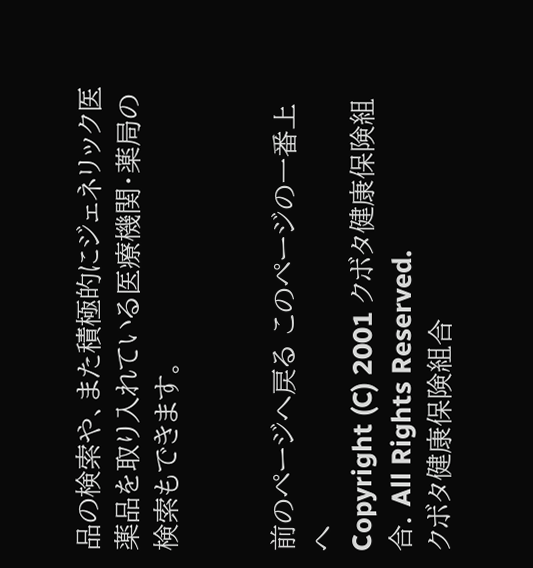品の検索や、また積極的にジェネリック医薬品を取り入れている医療機関・薬局の検索もできます。


前のページへ戻る このページの一番上へ
Copyright (C) 2001 クボタ健康保険組合. All Rights Reserved.
クボタ健康保険組合